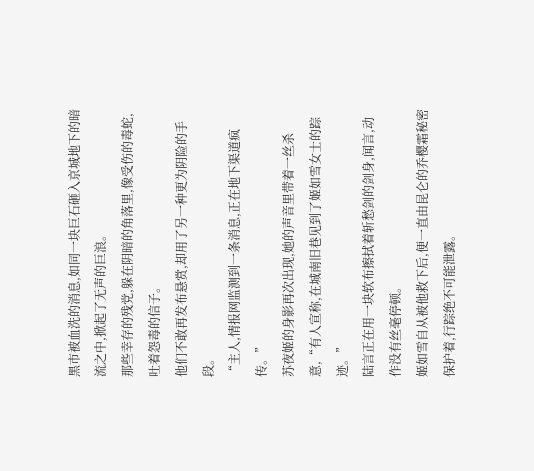黑市被血洗的消息,如同一块巨石砸入京城地下的暗流之中,掀起了无声的巨浪。
那些幸存的残党,躲在阴暗的角落里,像受伤的毒蛇,吐着怨毒的信子。
他们不敢再发布悬赏,却用了另一种更为阴险的手段。
“主人,情报网监测到一条消息,正在地下渠道疯传。”
苏夜姬的身影再次出现,她的声音里带着一丝杀意,“有人宣称,在城南旧巷见到了姬如雪女士的踪迹。”
陆言正在用一块软布擦拭着斩愁剑的剑身,闻言,动作没有丝毫停顿。
姬如雪自从被他救下后,便一直由昆仑的乔樱霜秘密保护着,行踪绝不可能泄露。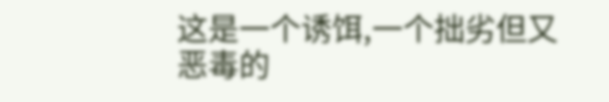这是一个诱饵,一个拙劣但又恶毒的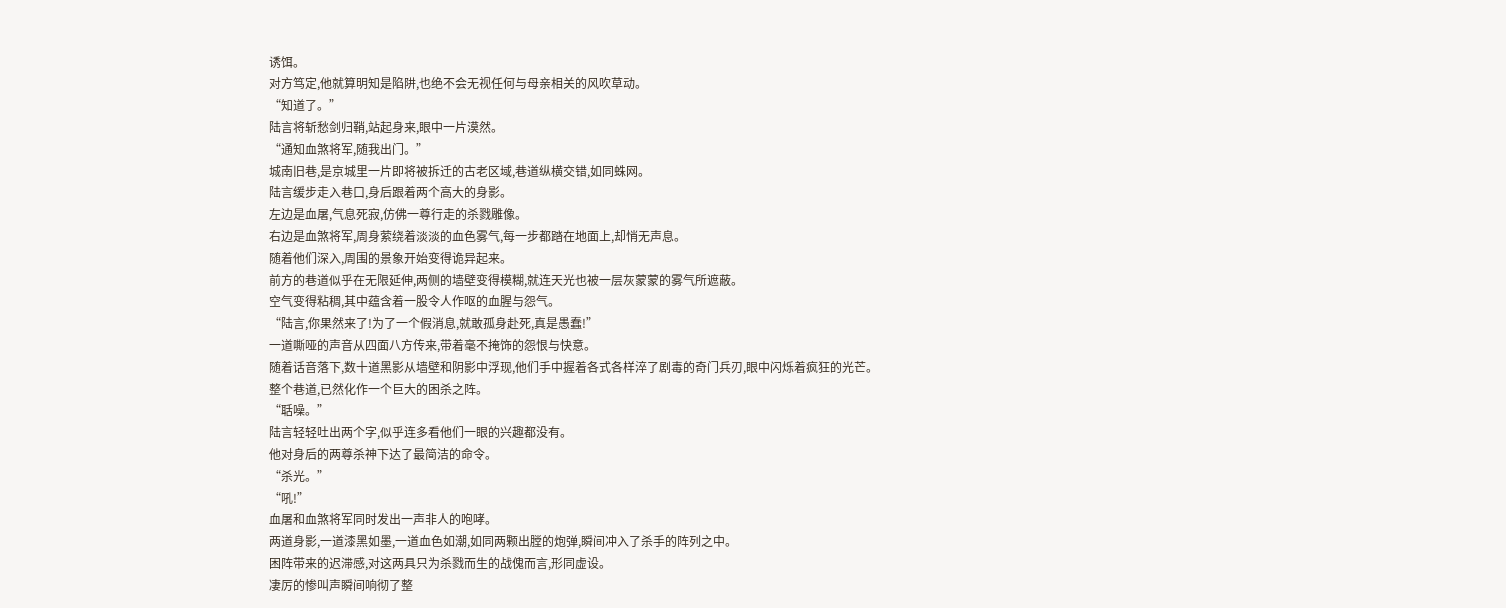诱饵。
对方笃定,他就算明知是陷阱,也绝不会无视任何与母亲相关的风吹草动。
“知道了。”
陆言将斩愁剑归鞘,站起身来,眼中一片漠然。
“通知血煞将军,随我出门。”
城南旧巷,是京城里一片即将被拆迁的古老区域,巷道纵横交错,如同蛛网。
陆言缓步走入巷口,身后跟着两个高大的身影。
左边是血屠,气息死寂,仿佛一尊行走的杀戮雕像。
右边是血煞将军,周身萦绕着淡淡的血色雾气,每一步都踏在地面上,却悄无声息。
随着他们深入,周围的景象开始变得诡异起来。
前方的巷道似乎在无限延伸,两侧的墙壁变得模糊,就连天光也被一层灰蒙蒙的雾气所遮蔽。
空气变得粘稠,其中蕴含着一股令人作呕的血腥与怨气。
“陆言,你果然来了!为了一个假消息,就敢孤身赴死,真是愚蠢!”
一道嘶哑的声音从四面八方传来,带着毫不掩饰的怨恨与快意。
随着话音落下,数十道黑影从墙壁和阴影中浮现,他们手中握着各式各样淬了剧毒的奇门兵刃,眼中闪烁着疯狂的光芒。
整个巷道,已然化作一个巨大的困杀之阵。
“聒噪。”
陆言轻轻吐出两个字,似乎连多看他们一眼的兴趣都没有。
他对身后的两尊杀神下达了最简洁的命令。
“杀光。”
“吼!”
血屠和血煞将军同时发出一声非人的咆哮。
两道身影,一道漆黑如墨,一道血色如潮,如同两颗出膛的炮弹,瞬间冲入了杀手的阵列之中。
困阵带来的迟滞感,对这两具只为杀戮而生的战傀而言,形同虚设。
凄厉的惨叫声瞬间响彻了整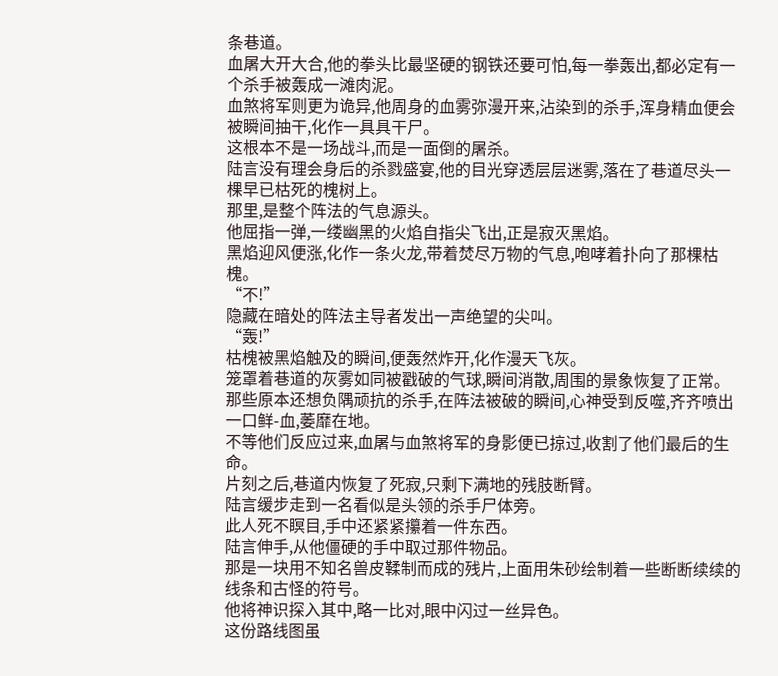条巷道。
血屠大开大合,他的拳头比最坚硬的钢铁还要可怕,每一拳轰出,都必定有一个杀手被轰成一滩肉泥。
血煞将军则更为诡异,他周身的血雾弥漫开来,沾染到的杀手,浑身精血便会被瞬间抽干,化作一具具干尸。
这根本不是一场战斗,而是一面倒的屠杀。
陆言没有理会身后的杀戮盛宴,他的目光穿透层层迷雾,落在了巷道尽头一棵早已枯死的槐树上。
那里,是整个阵法的气息源头。
他屈指一弹,一缕幽黑的火焰自指尖飞出,正是寂灭黑焰。
黑焰迎风便涨,化作一条火龙,带着焚尽万物的气息,咆哮着扑向了那棵枯槐。
“不!”
隐藏在暗处的阵法主导者发出一声绝望的尖叫。
“轰!”
枯槐被黑焰触及的瞬间,便轰然炸开,化作漫天飞灰。
笼罩着巷道的灰雾如同被戳破的气球,瞬间消散,周围的景象恢复了正常。
那些原本还想负隅顽抗的杀手,在阵法被破的瞬间,心神受到反噬,齐齐喷出一口鲜-血,萎靡在地。
不等他们反应过来,血屠与血煞将军的身影便已掠过,收割了他们最后的生命。
片刻之后,巷道内恢复了死寂,只剩下满地的残肢断臂。
陆言缓步走到一名看似是头领的杀手尸体旁。
此人死不瞑目,手中还紧紧攥着一件东西。
陆言伸手,从他僵硬的手中取过那件物品。
那是一块用不知名兽皮鞣制而成的残片,上面用朱砂绘制着一些断断续续的线条和古怪的符号。
他将神识探入其中,略一比对,眼中闪过一丝异色。
这份路线图虽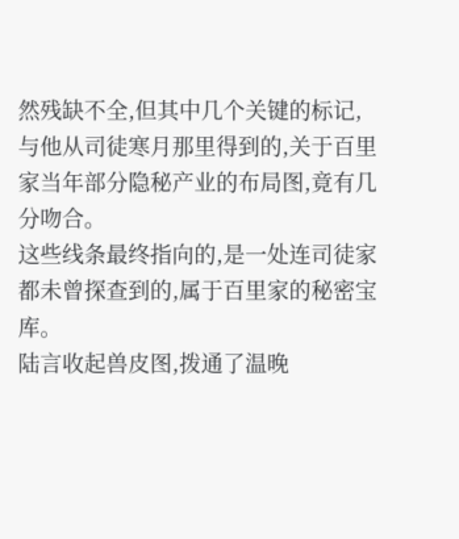然残缺不全,但其中几个关键的标记,与他从司徒寒月那里得到的,关于百里家当年部分隐秘产业的布局图,竟有几分吻合。
这些线条最终指向的,是一处连司徒家都未曾探查到的,属于百里家的秘密宝库。
陆言收起兽皮图,拨通了温晚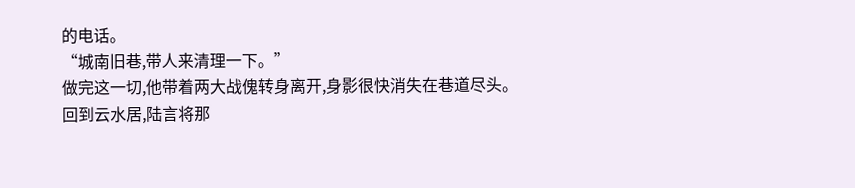的电话。
“城南旧巷,带人来清理一下。”
做完这一切,他带着两大战傀转身离开,身影很快消失在巷道尽头。
回到云水居,陆言将那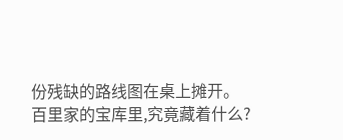份残缺的路线图在桌上摊开。
百里家的宝库里,究竟藏着什么?